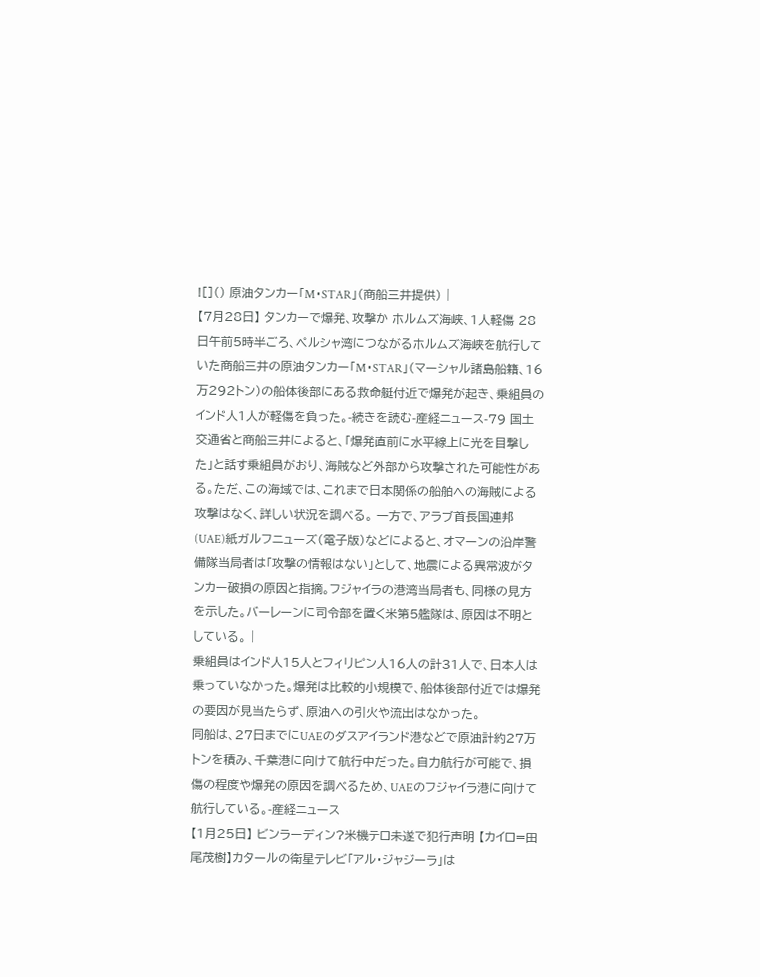![]() 原油タンカー「M・STAR」(商船三井提供) |
【7月28日】 タンカーで爆発、攻撃か ホルムズ海峡、1人軽傷 28日午前5時半ごろ、ペルシャ湾につながるホルムズ海峡を航行していた商船三井の原油タンカー「M・STAR」(マーシャル諸島船籍、16万292トン)の船体後部にある救命艇付近で爆発が起き、乗組員のインド人1人が軽傷を負った。-続きを読む-産経ニュース-79 国土交通省と商船三井によると、「爆発直前に水平線上に光を目撃した」と話す乗組員がおり、海賊など外部から攻撃された可能性がある。ただ、この海域では、これまで日本関係の船舶への海賊による攻撃はなく、詳しい状況を調べる。 一方で、アラブ首長国連邦(UAE)紙ガルフニューズ(電子版)などによると、オマーンの沿岸警備隊当局者は「攻撃の情報はない」として、地震による異常波がタンカー破損の原因と指摘。フジャイラの港湾当局者も、同様の見方を示した。バーレーンに司令部を置く米第5艦隊は、原因は不明としている。 |
乗組員はインド人15人とフィリピン人16人の計31人で、日本人は乗っていなかった。爆発は比較的小規模で、船体後部付近では爆発の要因が見当たらず、原油への引火や流出はなかった。
同船は、27日までにUAEのダスアイランド港などで原油計約27万トンを積み、千葉港に向けて航行中だった。自力航行が可能で、損傷の程度や爆発の原因を調べるため、UAEのフジャイラ港に向けて航行している。-産経ニュース
【1月25日】 ビンラーディン?米機テロ未遂で犯行声明 【カイロ=田尾茂樹】カタールの衛星テレビ「アル・ジャジーラ」は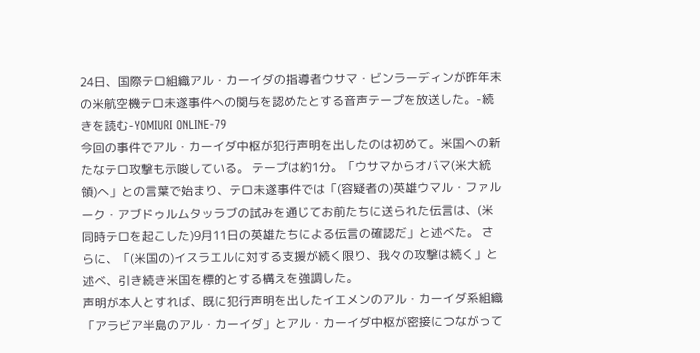24日、国際テロ組織アル・カーイダの指導者ウサマ・ビンラーディンが昨年末の米航空機テロ未遂事件への関与を認めたとする音声テープを放送した。-続きを読む-YOMIURI ONLINE-79
今回の事件でアル・カーイダ中枢が犯行声明を出したのは初めて。米国への新たなテロ攻撃も示唆している。 テープは約1分。「ウサマからオバマ(米大統領)へ」との言葉で始まり、テロ未遂事件では「(容疑者の)英雄ウマル・ファルーク・アブドゥルムタッラブの試みを通じてお前たちに送られた伝言は、(米同時テロを起こした)9月11日の英雄たちによる伝言の確認だ」と述べた。 さらに、「(米国の)イスラエルに対する支援が続く限り、我々の攻撃は続く」と述べ、引き続き米国を標的とする構えを強調した。
声明が本人とすれば、既に犯行声明を出したイエメンのアル・カーイダ系組織「アラビア半島のアル・カーイダ」とアル・カーイダ中枢が密接につながって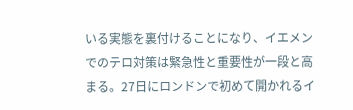いる実態を裏付けることになり、イエメンでのテロ対策は緊急性と重要性が一段と高まる。27日にロンドンで初めて開かれるイ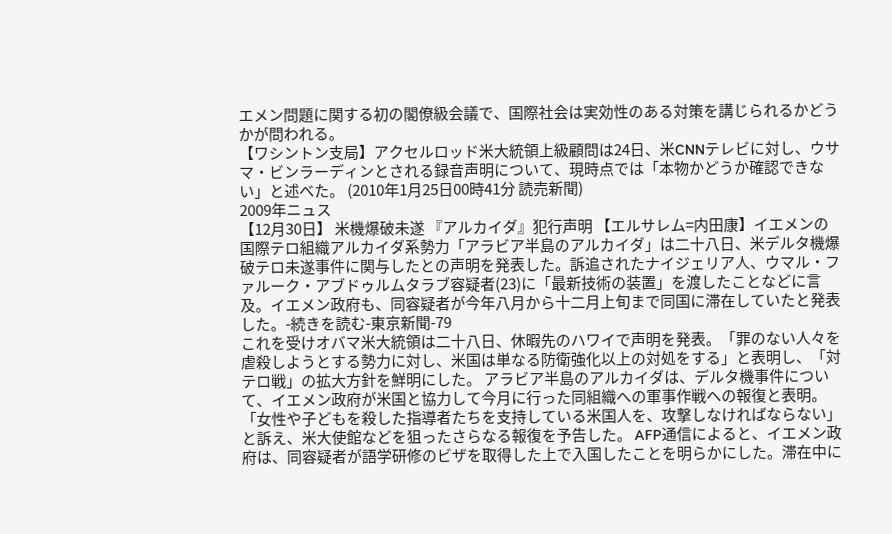エメン問題に関する初の閣僚級会議で、国際社会は実効性のある対策を講じられるかどうかが問われる。
【ワシントン支局】アクセルロッド米大統領上級顧問は24日、米CNNテレビに対し、ウサマ・ビンラーディンとされる録音声明について、現時点では「本物かどうか確認できない」と述べた。 (2010年1月25日00時41分 読売新聞)
2009年ニュス
【12月30日】 米機爆破未遂 『アルカイダ』犯行声明 【エルサレム=内田康】イエメンの国際テロ組織アルカイダ系勢力「アラビア半島のアルカイダ」は二十八日、米デルタ機爆破テロ未遂事件に関与したとの声明を発表した。訴追されたナイジェリア人、ウマル・ファルーク・アブドゥルムタラブ容疑者(23)に「最新技術の装置」を渡したことなどに言及。イエメン政府も、同容疑者が今年八月から十二月上旬まで同国に滞在していたと発表した。-続きを読む-東京新聞-79
これを受けオバマ米大統領は二十八日、休暇先のハワイで声明を発表。「罪のない人々を虐殺しようとする勢力に対し、米国は単なる防衛強化以上の対処をする」と表明し、「対テロ戦」の拡大方針を鮮明にした。 アラビア半島のアルカイダは、デルタ機事件について、イエメン政府が米国と協力して今月に行った同組織への軍事作戦への報復と表明。「女性や子どもを殺した指導者たちを支持している米国人を、攻撃しなければならない」と訴え、米大使館などを狙ったさらなる報復を予告した。 AFP通信によると、イエメン政府は、同容疑者が語学研修のビザを取得した上で入国したことを明らかにした。滞在中に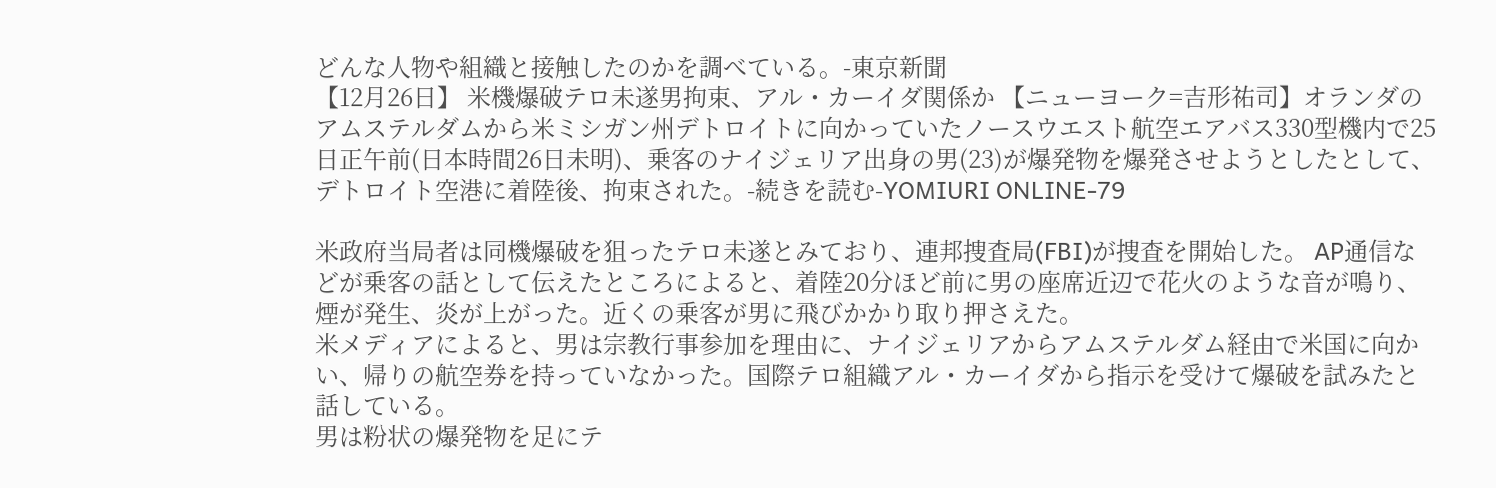どんな人物や組織と接触したのかを調べている。-東京新聞
【12月26日】 米機爆破テロ未遂男拘束、アル・カーイダ関係か 【ニューヨーク=吉形祐司】オランダのアムステルダムから米ミシガン州デトロイトに向かっていたノースウエスト航空エアバス330型機内で25日正午前(日本時間26日未明)、乗客のナイジェリア出身の男(23)が爆発物を爆発させようとしたとして、デトロイト空港に着陸後、拘束された。-続きを読む-YOMIURI ONLINE-79

米政府当局者は同機爆破を狙ったテロ未遂とみており、連邦捜査局(FBI)が捜査を開始した。 AP通信などが乗客の話として伝えたところによると、着陸20分ほど前に男の座席近辺で花火のような音が鳴り、煙が発生、炎が上がった。近くの乗客が男に飛びかかり取り押さえた。
米メディアによると、男は宗教行事参加を理由に、ナイジェリアからアムステルダム経由で米国に向かい、帰りの航空券を持っていなかった。国際テロ組織アル・カーイダから指示を受けて爆破を試みたと話している。
男は粉状の爆発物を足にテ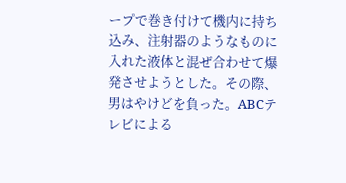ープで巻き付けて機内に持ち込み、注射器のようなものに入れた液体と混ぜ合わせて爆発させようとした。その際、男はやけどを負った。ABCテレビによる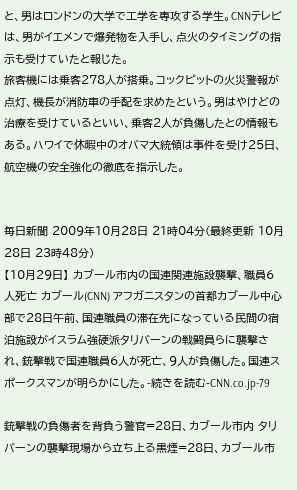と、男はロンドンの大学で工学を専攻する学生。CNNテレビは、男がイエメンで爆発物を入手し、点火のタイミングの指示も受けていたと報じた。
旅客機には乗客278人が搭乗。コックピットの火災警報が点灯、機長が消防車の手配を求めたという。男はやけどの治療を受けているといい、乗客2人が負傷したとの情報もある。ハワイで休暇中のオバマ大統領は事件を受け25日、航空機の安全強化の徹底を指示した。


毎日新聞 2009年10月28日 21時04分(最終更新 10月28日 23時48分)
【10月29日】 カブール市内の国連関連施設襲撃、職員6人死亡 カブール(CNN) アフガニスタンの首都カブール中心部で28日午前、国連職員の滞在先になっている民間の宿泊施設がイスラム強硬派タリバーンの戦闘員らに襲撃され、銃撃戦で国連職員6人が死亡、9人が負傷した。国連スポークスマンが明らかにした。-続きを読む-CNN.co.jp-79

銃撃戦の負傷者を背負う警官=28日、カブール市内 タリバーンの襲撃現場から立ち上る黒煙=28日、カブール市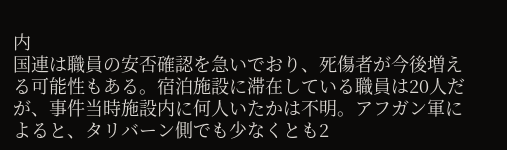内
国連は職員の安否確認を急いでおり、死傷者が今後増える可能性もある。宿泊施設に滞在している職員は20人だが、事件当時施設内に何人いたかは不明。アフガン軍によると、タリバーン側でも少なくとも2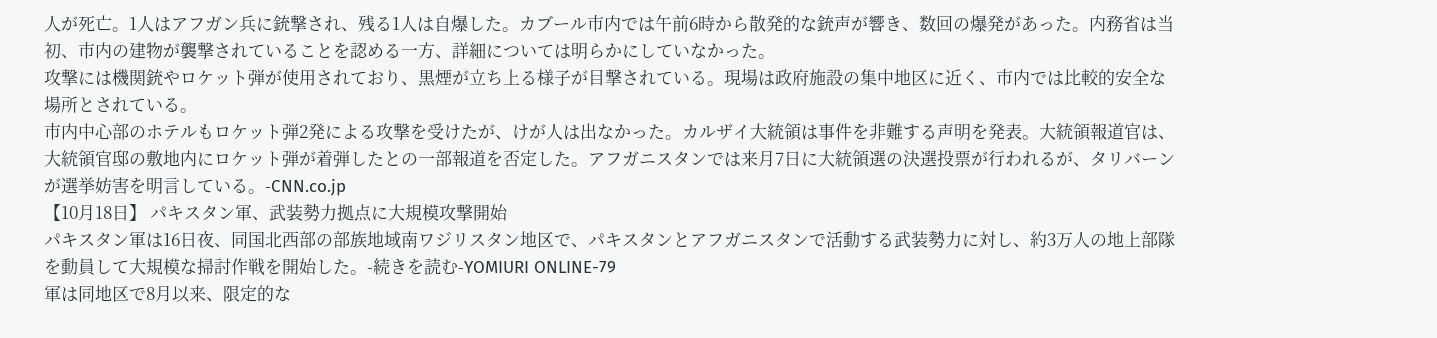人が死亡。1人はアフガン兵に銃撃され、残る1人は自爆した。カブール市内では午前6時から散発的な銃声が響き、数回の爆発があった。内務省は当初、市内の建物が襲撃されていることを認める一方、詳細については明らかにしていなかった。
攻撃には機関銃やロケット弾が使用されており、黒煙が立ち上る様子が目撃されている。現場は政府施設の集中地区に近く、市内では比較的安全な場所とされている。
市内中心部のホテルもロケット弾2発による攻撃を受けたが、けが人は出なかった。カルザイ大統領は事件を非難する声明を発表。大統領報道官は、大統領官邸の敷地内にロケット弾が着弾したとの一部報道を否定した。アフガニスタンでは来月7日に大統領選の決選投票が行われるが、タリバーンが選挙妨害を明言している。-CNN.co.jp
【10月18日】 パキスタン軍、武装勢力拠点に大規模攻撃開始
パキスタン軍は16日夜、同国北西部の部族地域南ワジリスタン地区で、パキスタンとアフガニスタンで活動する武装勢力に対し、約3万人の地上部隊を動員して大規模な掃討作戦を開始した。-続きを読む-YOMIURI ONLINE-79
軍は同地区で8月以来、限定的な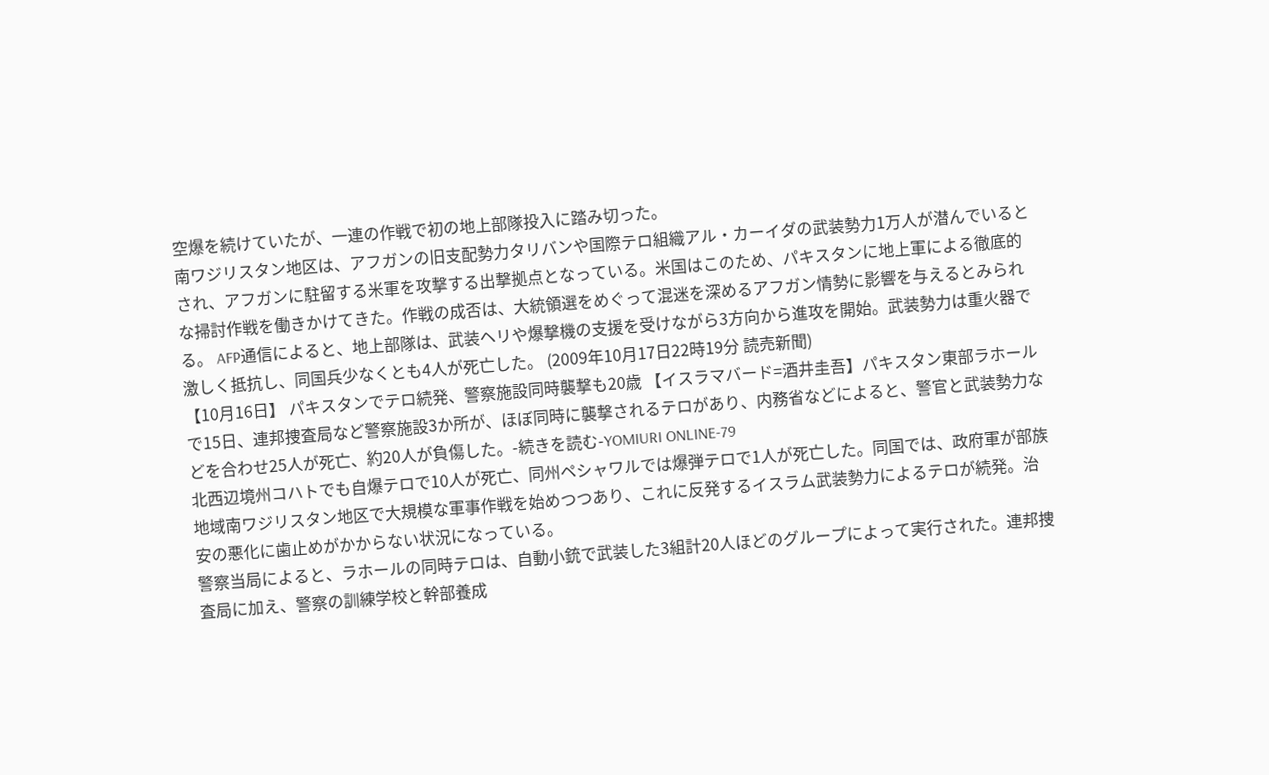空爆を続けていたが、一連の作戦で初の地上部隊投入に踏み切った。
南ワジリスタン地区は、アフガンの旧支配勢力タリバンや国際テロ組織アル・カーイダの武装勢力1万人が潜んでいるとされ、アフガンに駐留する米軍を攻撃する出撃拠点となっている。米国はこのため、パキスタンに地上軍による徹底的な掃討作戦を働きかけてきた。作戦の成否は、大統領選をめぐって混迷を深めるアフガン情勢に影響を与えるとみられる。 AFP通信によると、地上部隊は、武装ヘリや爆撃機の支援を受けながら3方向から進攻を開始。武装勢力は重火器で激しく抵抗し、同国兵少なくとも4人が死亡した。 (2009年10月17日22時19分 読売新聞)
【10月16日】 パキスタンでテロ続発、警察施設同時襲撃も20歳 【イスラマバード=酒井圭吾】パキスタン東部ラホールで15日、連邦捜査局など警察施設3か所が、ほぼ同時に襲撃されるテロがあり、内務省などによると、警官と武装勢力などを合わせ25人が死亡、約20人が負傷した。-続きを読む-YOMIURI ONLINE-79
北西辺境州コハトでも自爆テロで10人が死亡、同州ペシャワルでは爆弾テロで1人が死亡した。同国では、政府軍が部族地域南ワジリスタン地区で大規模な軍事作戦を始めつつあり、これに反発するイスラム武装勢力によるテロが続発。治安の悪化に歯止めがかからない状況になっている。
警察当局によると、ラホールの同時テロは、自動小銃で武装した3組計20人ほどのグループによって実行された。連邦捜査局に加え、警察の訓練学校と幹部養成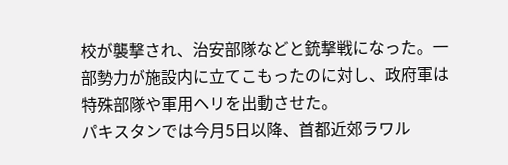校が襲撃され、治安部隊などと銃撃戦になった。一部勢力が施設内に立てこもったのに対し、政府軍は特殊部隊や軍用ヘリを出動させた。
パキスタンでは今月5日以降、首都近郊ラワル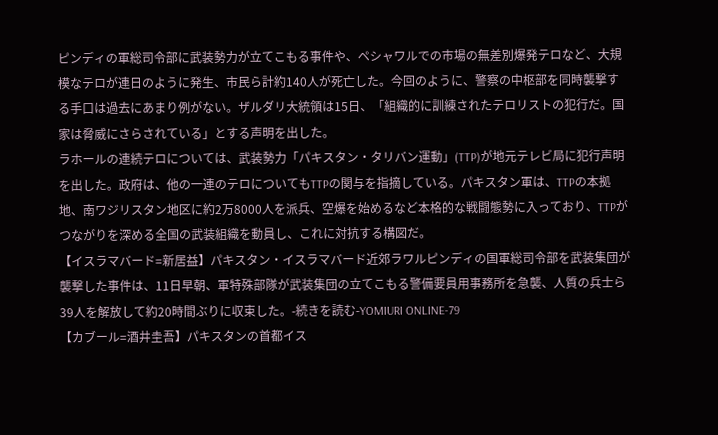ピンディの軍総司令部に武装勢力が立てこもる事件や、ペシャワルでの市場の無差別爆発テロなど、大規模なテロが連日のように発生、市民ら計約140人が死亡した。今回のように、警察の中枢部を同時襲撃する手口は過去にあまり例がない。ザルダリ大統領は15日、「組織的に訓練されたテロリストの犯行だ。国家は脅威にさらされている」とする声明を出した。
ラホールの連続テロについては、武装勢力「パキスタン・タリバン運動」(TTP)が地元テレビ局に犯行声明を出した。政府は、他の一連のテロについてもTTPの関与を指摘している。パキスタン軍は、TTPの本拠地、南ワジリスタン地区に約2万8000人を派兵、空爆を始めるなど本格的な戦闘態勢に入っており、TTPがつながりを深める全国の武装組織を動員し、これに対抗する構図だ。
【イスラマバード=新居益】パキスタン・イスラマバード近郊ラワルピンディの国軍総司令部を武装集団が襲撃した事件は、11日早朝、軍特殊部隊が武装集団の立てこもる警備要員用事務所を急襲、人質の兵士ら39人を解放して約20時間ぶりに収束した。-続きを読む-YOMIURI ONLINE-79
【カブール=酒井圭吾】パキスタンの首都イス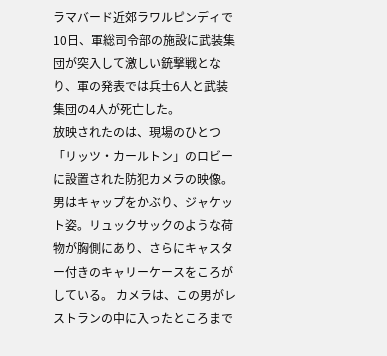ラマバード近郊ラワルピンディで10日、軍総司令部の施設に武装集団が突入して激しい銃撃戦となり、軍の発表では兵士6人と武装集団の4人が死亡した。
放映されたのは、現場のひとつ「リッツ・カールトン」のロビーに設置された防犯カメラの映像。男はキャップをかぶり、ジャケット姿。リュックサックのような荷物が胸側にあり、さらにキャスター付きのキャリーケースをころがしている。 カメラは、この男がレストランの中に入ったところまで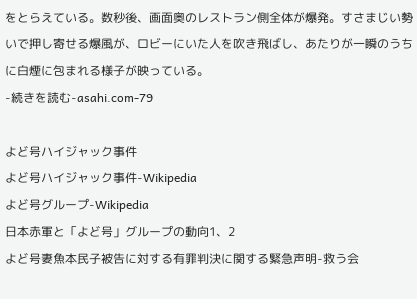をとらえている。数秒後、画面奥のレストラン側全体が爆発。すさまじい勢いで押し寄せる爆風が、ロビーにいた人を吹き飛ばし、あたりが一瞬のうちに白煙に包まれる様子が映っている。
-続きを読む-asahi.com-79

よど号ハイジャック事件
よど号ハイジャック事件-Wikipedia
よど号グループ-Wikipedia
日本赤軍と「よど号」グループの動向1、2
よど号妻魚本民子被告に対する有罪判決に関する緊急声明-救う会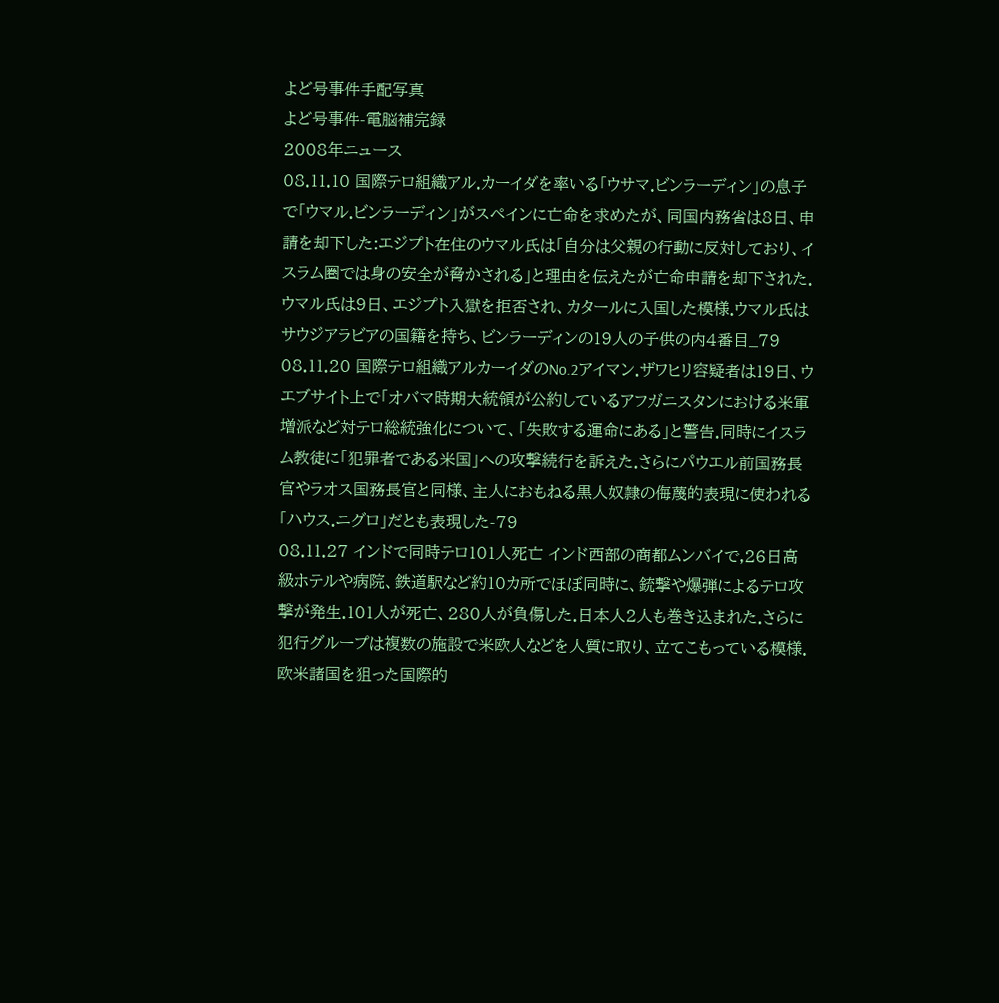よど号事件手配写真
よど号事件-電脳補完録
2008年ニュース
08.11.10 国際テロ組織アル.カーイダを率いる「ウサマ.ビンラーディン」の息子で「ウマル.ビンラーディン」がスペインに亡命を求めたが、同国内務省は8日、申請を却下した:エジプト在住のウマル氏は「自分は父親の行動に反対しており、イスラム圏では身の安全が脅かされる」と理由を伝えたが亡命申請を却下された.ウマル氏は9日、エジプト入獄を拒否され、カタールに入国した模様.ウマル氏はサウジアラビアの国籍を持ち、ビンラーディンの19人の子供の内4番目_79
08.11.20 国際テロ組織アルカーイダのNo.2アイマン.ザワヒリ容疑者は19日、ウエブサイト上で「オバマ時期大統領が公約しているアフガニスタンにおける米軍増派など対テロ総統強化について、「失敗する運命にある」と警告.同時にイスラム教徒に「犯罪者である米国」への攻撃続行を訴えた.さらにパウエル前国務長官やラオス国務長官と同様、主人におもねる黒人奴隷の侮蔑的表現に使われる「ハウス.ニグロ」だとも表現した-79
08.11.27 インドで同時テロ101人死亡 インド西部の商都ムンバイで,26日高級ホテルや病院、鉄道駅など約10カ所でほぼ同時に、銃撃や爆弾によるテロ攻撃が発生.101人が死亡、280人が負傷した.日本人2人も巻き込まれた.さらに犯行グループは複数の施設で米欧人などを人質に取り、立てこもっている模様.欧米諸国を狙った国際的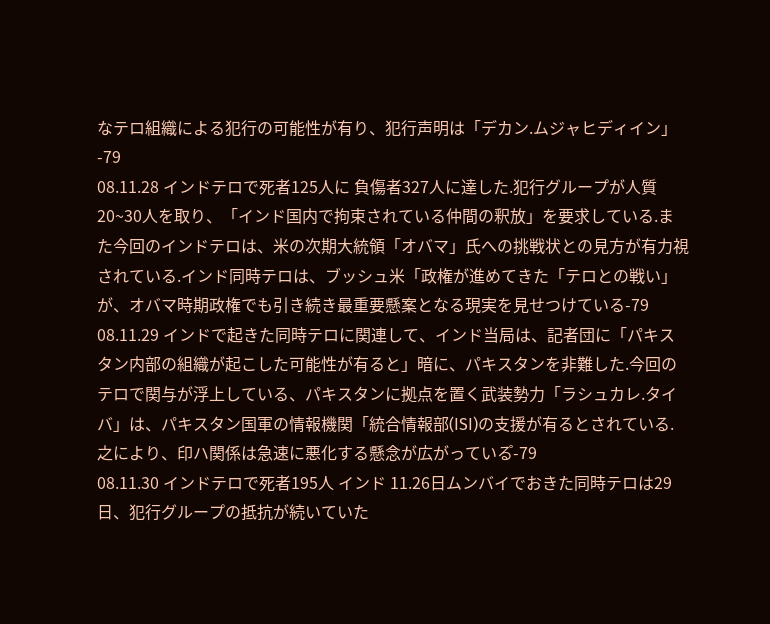なテロ組織による犯行の可能性が有り、犯行声明は「デカン.ムジャヒディイン」-79
08.11.28 インドテロで死者125人に 負傷者327人に達した.犯行グループが人質20~30人を取り、「インド国内で拘束されている仲間の釈放」を要求している.また今回のインドテロは、米の次期大統領「オバマ」氏への挑戦状との見方が有力視されている.インド同時テロは、ブッシュ米「政権が進めてきた「テロとの戦い」が、オバマ時期政権でも引き続き最重要懸案となる現実を見せつけている-79
08.11.29 インドで起きた同時テロに関連して、インド当局は、記者団に「パキスタン内部の組織が起こした可能性が有ると」暗に、パキスタンを非難した.今回のテロで関与が浮上している、パキスタンに拠点を置く武装勢力「ラシュカレ.タイバ」は、パキスタン国軍の情報機関「統合情報部(ISI)の支援が有るとされている.之により、印ハ関係は急速に悪化する懸念が広がっている゚-79
08.11.30 インドテロで死者195人 インド 11.26日ムンバイでおきた同時テロは29日、犯行グループの抵抗が続いていた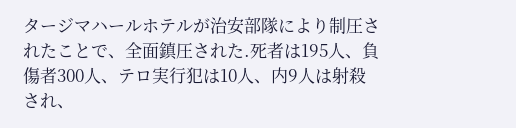タージマハールホテルが治安部隊により制圧されたことで、全面鎮圧された.死者は195人、負傷者300人、テロ実行犯は10人、内9人は射殺され、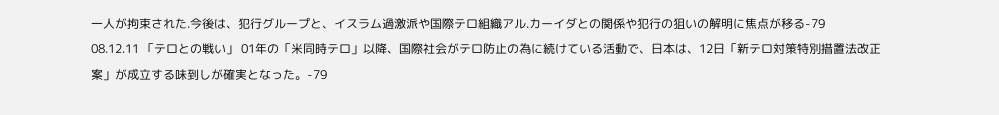一人が拘束された.今後は、犯行グループと、イスラム過激派や国際テロ組織アル.カーイダとの関係や犯行の狙いの解明に焦点が移る-79
08.12.11 「テロとの戦い」 01年の「米同時テロ」以降、国際社会がテロ防止の為に続けている活動で、日本は、12日「新テロ対策特別措置法改正案」が成立する味到しが確実となった。-79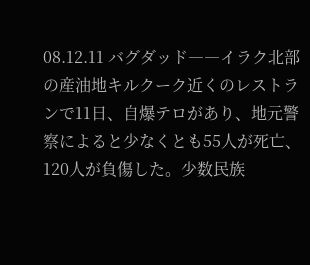08.12.11 バグダッド――イラク北部の産油地キルクーク近くのレストランで11日、自爆テロがあり、地元警察によると少なくとも55人が死亡、120人が負傷した。少数民族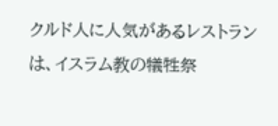クルド人に人気があるレストランは、イスラム教の犠牲祭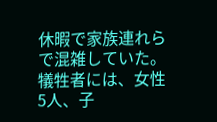休暇で家族連れらで混雑していた。犠牲者には、女性5人、子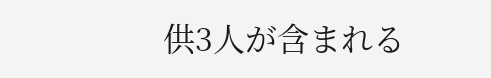供3人が含まれる